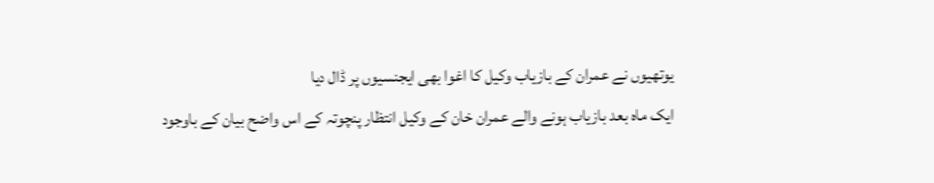یوتھیوں نے عمران کے بازیاب وکیل کا اغوا بھی ایجنسیوں پر ڈال دیا
ایک ماہ بعد بازیاب ہونے والے عمران خان کے وکیل انتظار پنچوتہ کے اس واضح بیان کے باوجود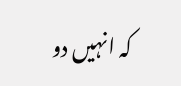کہ انہیں دو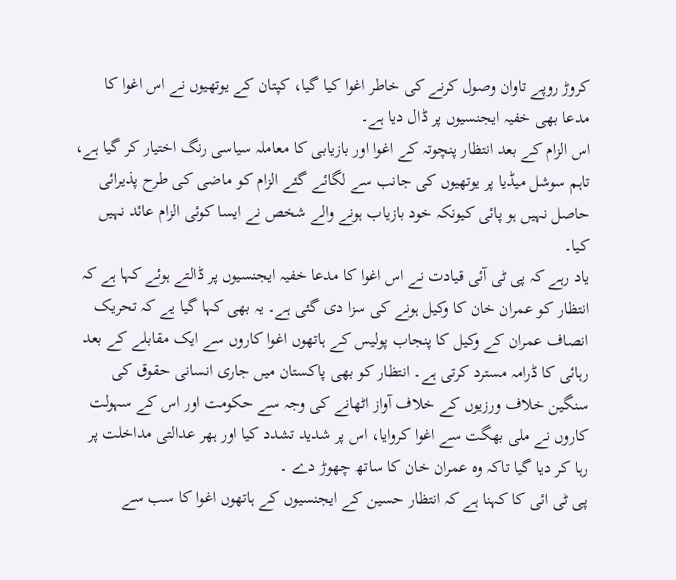کروڑ روپے تاوان وصول کرنے کی خاطر اغوا کیا گیا، کپتان کے یوتھیوں نے اس اغوا کا مدعا بھی خفیہ ایجنسیوں پر ڈال دیا ہے۔
اس الزام کے بعد انتظار پنچوتہ کے اغوا اور بازیابی کا معاملہ سیاسی رنگ اختیار کر گیا ہے، تاہم سوشل میڈیا پر یوتھیوں کی جانب سے لگائے گئے الزام کو ماضی کی طرح پذیرائی حاصل نہیں ہو پائی کیونکہ خود بازیاب ہونے والے شخص نے ایسا کوئی الزام عائد نہیں کیا۔
یاد رہے کہ پی ٹی آئی قیادت نے اس اغوا کا مدعا خفیہ ایجنسیوں پر ڈالتے ہوئے کہا ہے کہ انتظار کو عمران خان کا وکیل ہونے کی سزا دی گئی ہے۔ یہ بھی کہا گیا یے کہ تحریک انصاف عمران کے وکیل کا پنجاب پولیس کے ہاتھوں اغوا کاروں سے ایک مقابلے کے بعد رہائی کا ڈرامہ مسترد کرتی ہے۔ انتظار کو بھی پاکستان میں جاری انسانی حقوق کی سنگین خلاف ورزیوں کے خلاف آواز اٹھانے کی وجہ سے حکومت اور اس کے سہولت کاروں نے ملی بھگت سے اغوا کروایا، اس پر شدید تشدد کیا اور ہھر عدالتی مداخلت پر رہا کر دیا گیا تاکہ وہ عمران خان کا ساتھ چھوڑ دے ۔
پی ٹی ائی کا کہنا ہے کہ انتظار حسین کے ایجنسیوں کے ہاتھوں اغوا کا سب سے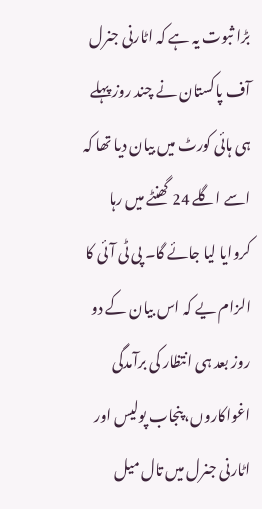بڑا ثبوت یہ ہے کہ اٹارنی جنرل آف پاکستان نے چند روز پہلے ہی ہائی کورٹ میں بیان دیا تھا کہ اسے اگلے 24 گھنٹے میں رہا کروایا لیا جائے گا۔ پی ٹی آئی کا الزام یے کہ اس بیان کے دو روز بعد ہی انتظار کی برآمدگی اغواکاروں، پنجاب پولیس اور اٹارنی جنرل میں تال میل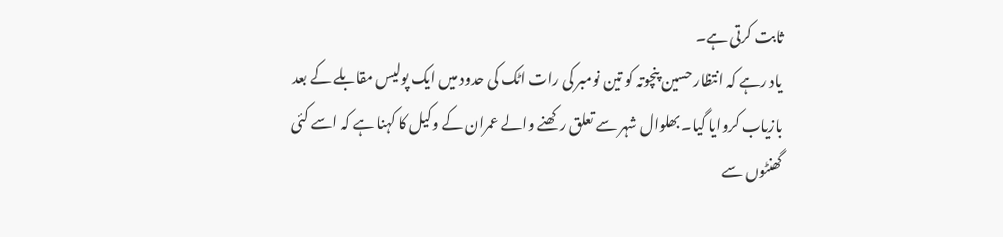ثابت کرتی ہے۔
یاد رہے کہ انتظار حسین پنچوتہ کو تین نومبر کی رات اٹک کی حدود میں ایک پولیس مقابلے کے بعد بازیاب کروایا گیا۔ بھلوال شہر سے تعلق رکھنے والے عمران کے وکیل کا کہنا ہے کہ اسے کئی گھنٹوں سے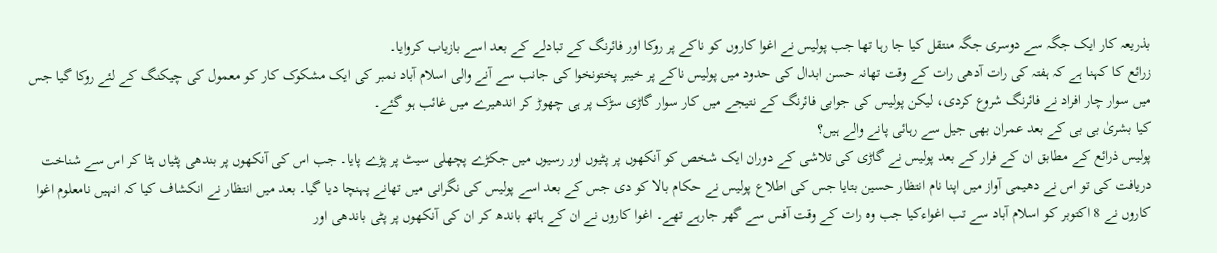بذریعہ کار ایک جگہ سے دوسری جگہ منتقل کیا جا رہا تھا جب پولیس نے اغوا کاروں کو ناکے پر روکا اور فائرنگ کے تبادلے کے بعد اسے بازیاب کروایا۔
زرائع کا کہنا ہے کہ ہفتہ کی رات آدھی رات کے وقت تھانہ حسن ابدال کی حدود میں پولیس ناکے پر خیبر پختونخوا کی جانب سے آنے والی اسلام آباد نمبر کی ایک مشکوک کار کو معمول کی چیکنگ کے لئے روکا گیا جس میں سوار چار افراد نے فائرنگ شروع کردی، لیکن پولیس کی جوابی فائرنگ کے نتیجے میں کار سوار گاڑی سڑک پر ہی چھوڑ کر اندھیرے میں غائب ہو گئے۔
کیا بشریٰ بی بی کے بعد عمران بھی جیل سے رہائی پانے والے ہیں؟
پولیس ذرائع کے مطابق ان کے فرار کے بعد پولیس نے گاڑی کی تلاشی کے دوران ایک شخص کو آنکھوں پر پٹیوں اور رسیوں میں جکڑے پچھلی سیٹ پر پڑے پایا۔ جب اس کی آنکھوں پر بندھی پٹیاں ہٹا کر اس سے شناخت دریافت کی تو اس نے دھیمی آواز میں اپنا نام انتظار حسین بتایا جس کی اطلاع پولیس نے حکام بالا کو دی جس کے بعد اسے پولیس کی نگرانی میں تھانے پہنچا دیا گیا۔ بعد میں انتظار نے انکشاف کیا کہ انہیں نامعلوم اغوا کاروں نے 8 اکتوبر کو اسلام آباد سے تب اغواءکیا جب وہ رات کے وقت آفس سے گھر جارہے تھے۔ اغوا کاروں نے ان کے ہاتھ باندھ کر ان کی آنکھوں پر پٹی باندھی اور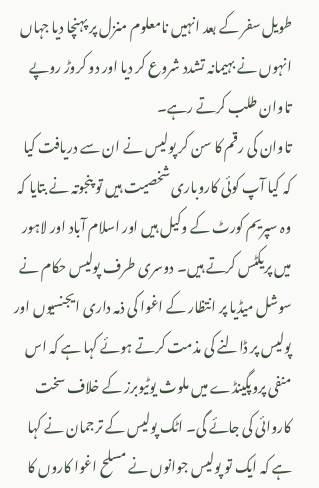طویل سفر کے بعد انہیں نامعلوم منزل پر پہنچا دیا جہاں انہوں نے بہیمانہ تشدد شروع کر دیا اور دو کروڑ روپے تاوان طلب کرتے رہے۔
تاوان کی رقم کا سن کر پولیس نے ان سے دریافت کیا کہ کیا آپ کوئی کاروباری شخصیت ہیں تو پنجوتہ نے بتایا کہ وہ سپریم کورٹ کے وکیل ہیں اور اسلام آباد اور لاہور میں پریکٹس کرتے ہیں۔ دوسری طرف پولیس حکام نے سوشل میڈیا پر انتظار کے اغوا کی ذمہ داری ایجنسیوں اور پولیس پر ڈالنے کی مذمت کرتے ہوئے کہا ہے کہ اس منفی پروپگینڈے میں ملوث یوٹیوبرز کے خلاف سخت کاروائی کی جائے گی۔ اٹک پولیس کے ترجمان نے کہا ہے کہ ایک تو پولیس جوانوں نے مسلح اغوا کاروں کا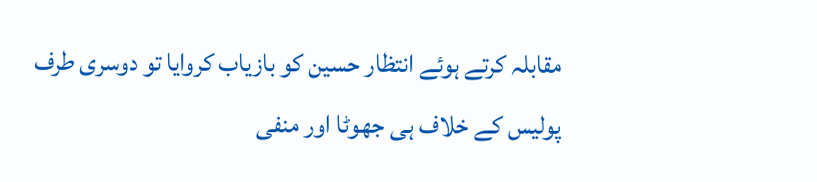مقابلہ کرتے ہوئے انتظار حسین کو بازیاب کروایا تو دوسری طرف پولیس کے خلاف ہی جھوٹا اور منفی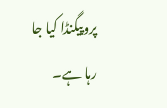پروپیگنڈا کیا جا رہا ہے۔